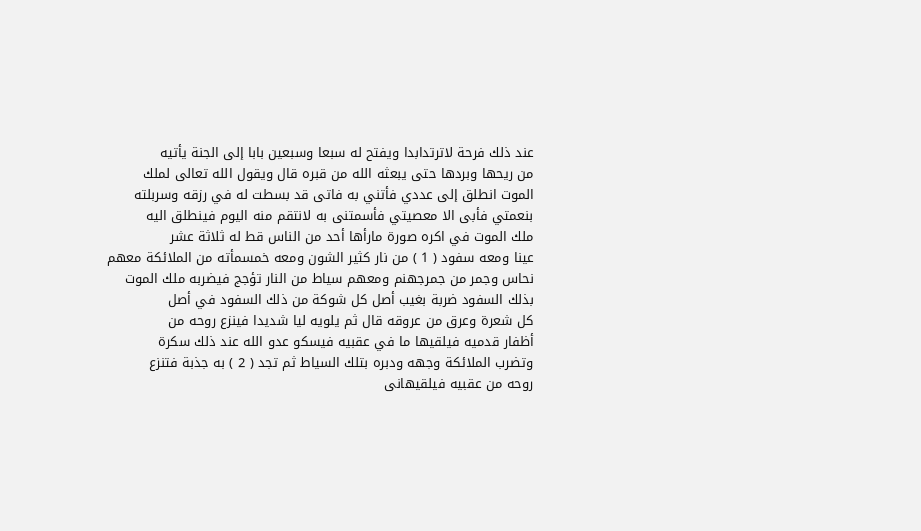عند ذلك فرحة لاترتدابدا ويفتح له سبعا وسبعين بابا إلى الجنة يأتيه
من ريحها وبردها حتى يبعثه الله من قبره قال ويقول الله تعالى لملك
الموت انطلق إلى عددي فأتني به فاتى قد بسطت له في رزقه وسربلته
بنعمتي فأبى الا معصيتي فأسمتنى به لانتقم منه اليوم فينطلق اليه
ملك الموت في اكره صورة مارأها أحد من الناس قط له ثلاثة عشر
عينا ومعه سفود ( 1 ) من نار كثير الشون ومعه خمسمأته من الملائكة معهم
نحاس وجمر من جمرجهنم ومعهم سياط من النار تؤجج فيضربه ملك الموت
بذلك السفود ضربة بغيب أصل كل شوكة من ذلك السفود في أصل
كل شعرة وعرق من عروقه قال ثم يلويه ليا شديدا فينزع روحه من
أظفار قدميه فيلقيها ما في عقبيه فيسكو عدو الله عند ذلك سكرة
وتضرب الملائكة وجهه ودبره بتلك السياط ثم تجد ( 2 ) به جذبة فتنزع
روحه من عقبيه فيلقيهانى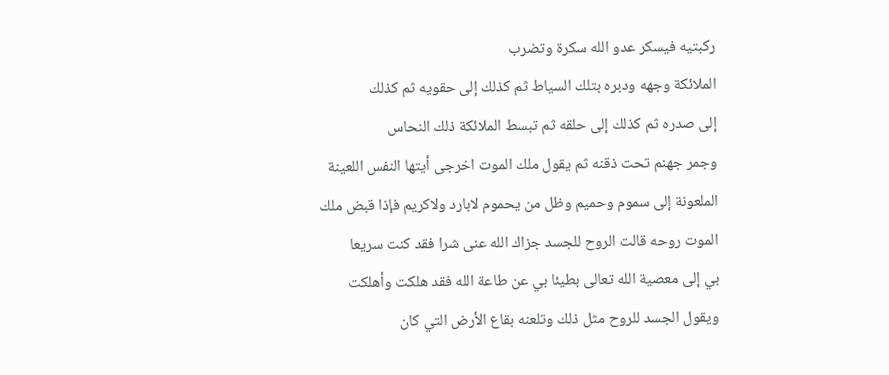ركبتيه فيسكر عدو الله سكرة وتضرب
الملائكة وجهه ودبره بتلك السياط ثم كذلك إلى حقويه ثم كذلك
إلى صدره ثم كذلك إلى حلقه ثم تبسط الملائكة ذلك النحاس
وجمر جهنم تحت ذقنه ثم يقول ملك الموت اخرجى أيتها النفس اللعينة
الملعونة إلى سموم وحميم وظل من يحموم لابارد ولاكريم فإذا قبض ملك
الموت روحه قالت الروح للجسد جزاك الله عنى شرا فقد كنت سريعا
بي إلى معصية الله تعالى بطيئا بي عن طاعة الله فقد هلكت وأهلكت
ويقول الجسد للروح مثل ذلك وتلعنه بقاع الأرض التي كان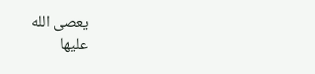يعصى الله
عليها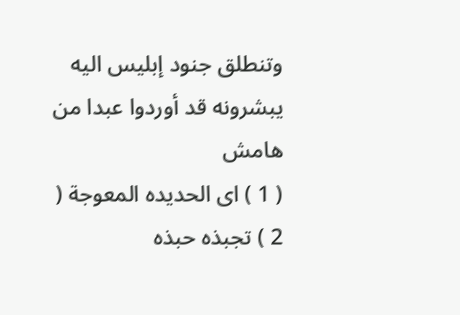وتنطلق جنود إبليس اليه يبشرونه قد أوردوا عبدا من
هامش
( 1 ) اى الحديده المعوجة ( 2 ) تجبذه حبذه